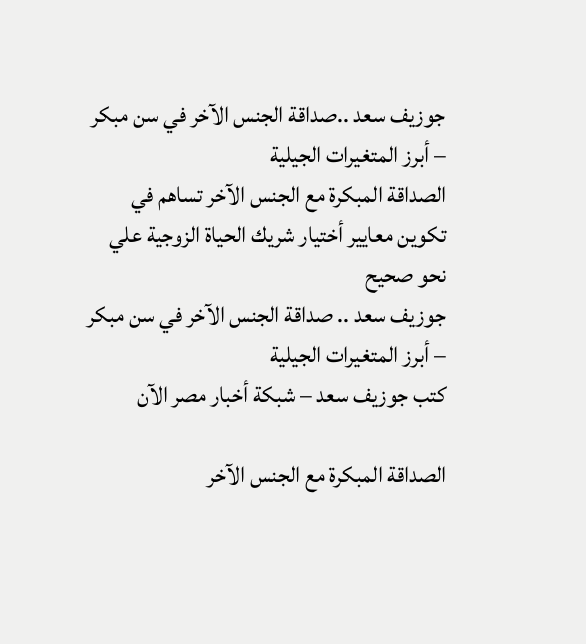جوزيف سعد ..صداقة الجنس الآخر في سن مبكر – أبرز المتغيرات الجيلية
الصداقة المبكرة مع الجنس الآخر تساهم في تكوين معايير أختيار شريك الحياة الزوجية علي نحو صحيح
جوزيف سعد .. صداقة الجنس الآخر في سن مبكر – أبرز المتغيرات الجيلية
كتب جوزيف سعد – شبكة أخبار مصر الآن

الصداقة المبكرة مع الجنس الآخر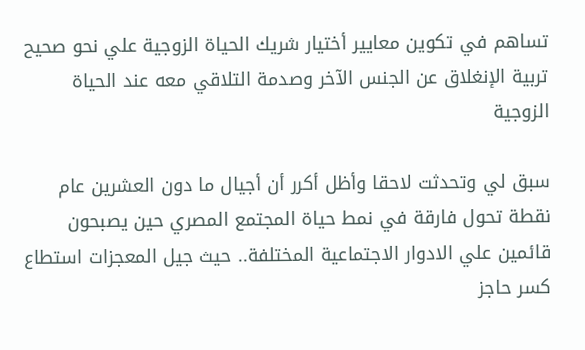تساهم في تكوين معايير أختيار شريك الحياة الزوجية علي نحو صحيح
تربية الإنغلاق عن الجنس الآخر وصدمة التلاقي معه عند الحياة الزوجية

سبق لي وتحدثت لاحقا وأظل أكرر أن أجيال ما دون العشرين عام نقطة تحول فارقة في نمط حياة المجتمع المصري حين يصبحون قائمين علي الادوار الاجتماعية المختلفة.. حيث جيل المعجزات استطاع كسر حاجز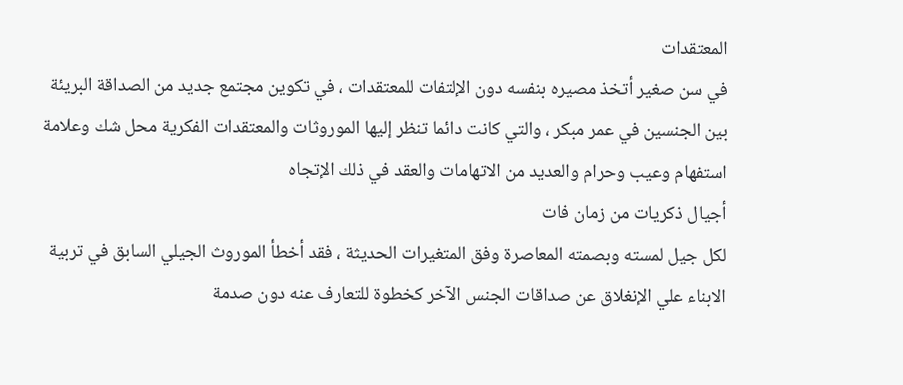المعتقدات
في سن صغير أتخذ مصيره بنفسه دون الإلتفات للمعتقدات ، في تكوين مجتمع جديد من الصداقة البريئة بين الجنسين في عمر مبكر ، والتي كانت دائما تنظر إليها الموروثات والمعتقدات الفكرية محل شك وعلامة استفهام وعيب وحرام والعديد من الاتهامات والعقد في ذلك الإتجاه
أجيال ذكريات من زمان فات
لكل جيل لمسته وبصمته المعاصرة وفق المتغيرات الحديثة ، فقد أخطأ الموروث الجيلي السابق في تربية الابناء علي الإنغلاق عن صداقات الجنس الآخر كخطوة للتعارف عنه دون صدمة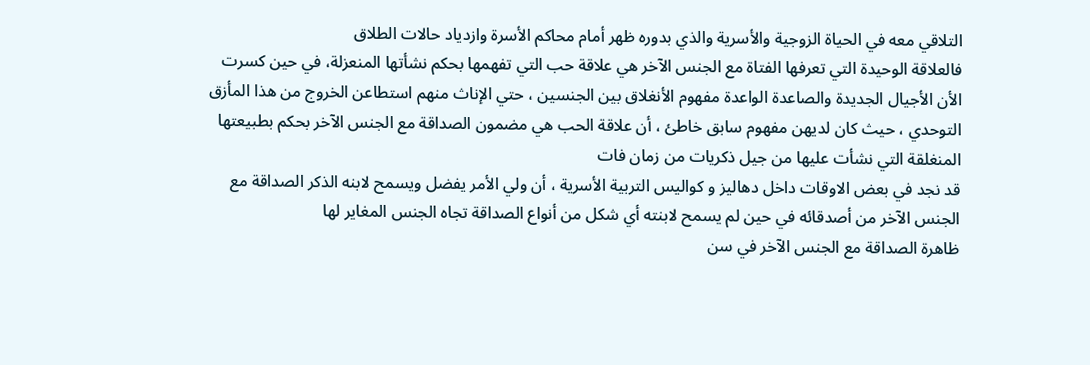التلاقي معه في الحياة الزوجية والأسرية والذي بدوره ظهر أمام محاكم الأسرة وازدياد حالات الطلاق
فالعلاقة الوحيدة التي تعرفها الفتاة مع الجنس الآخر هي علاقة حب التي تفهمها بحكم نشأتها المنعزلة، في حين كسرت الأن الأجيال الجديدة والصاعدة الواعدة مفهوم الأنغلاق بين الجنسين ، حتي الإناث منهم استطاعن الخروج من هذا المأزق التوحدي ، حيث كان لديهن مفهوم سابق خاطئ ، أن علاقة الحب هي مضمون الصداقة مع الجنس الآخر بحكم بطبيعتها المنغلقة التي نشأت عليها من جيل ذكريات من زمان فات
قد نجد في بعض الاوقات داخل دهاليز و كواليس التربية الأسرية ، أن ولي الأمر يفضل ويسمح لابنه الذكر الصداقة مع الجنس الآخر من أصدقائه في حين لم يسمح لابنته أي شكل من أنواع الصداقة تجاه الجنس المغاير لها
ظاهرة الصداقة مع الجنس الآخر في سن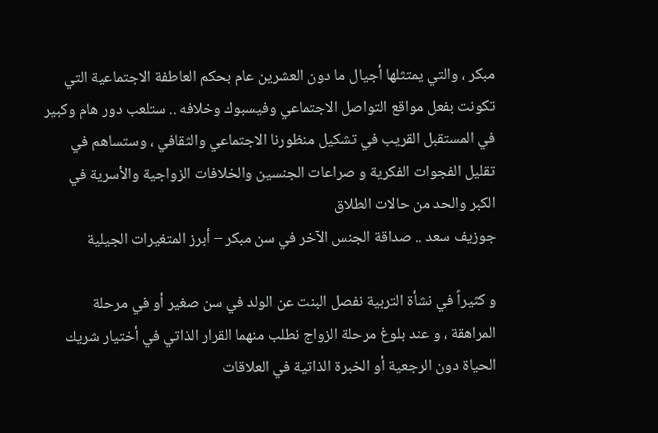مبكر ، والتي يمتثلها أجيال ما دون العشرين عام بحكم العاطفة الاجتماعية التي تكونت بفعل مواقع التواصل الاجتماعي وفيسبوك وخلافه .. ستلعب دور هام وكبير في المستقبل القريب في تشكيل منظورنا الاجتماعي والثقافي ، وستساهم في تقليل الفجوات الفكرية و صراعات الجنسين والخلافات الزواجية والأسرية في الكبر والحد من حالات الطلاق
جوزيف سعد .. صداقة الجنس الآخر في سن مبكر – أبرز المتغيرات الجيلية

و كثيراً في نشأة التربية نفصل البنت عن الولد في سن صغير أو في مرحلة المراهقة ، و عند بلوغ مرحلة الزواج نطلب منهما القرار الذاتي في أختيار شريك الحياة دون الرجعية أو الخبرة الذاتية في العلاقات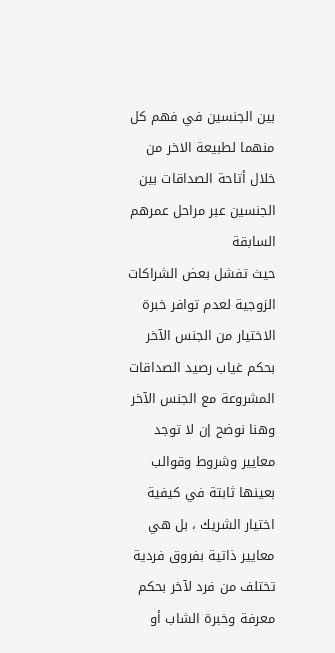بين الجنسين في فهم كل منهما لطبيعة الاخر من خلال أتاحة الصداقات بين الجنسين عبر مراحل عمرهم السابقة
حيث تفشل بعض الشراكات الزوجية لعدم توافر خبرة الاختيار من الجنس الآخر بحكم غياب رصيد الصداقات المشروعة مع الجنس الآخر
وهنا نوضح إن لا توجد معايير وشروط وقوالب بعينها ثابتة في كيفية اختيار الشريك ، بل هي معايير ذاتية بفروق فردية تختلف من فرد لآخر بحكم معرفة وخبرة الشاب أو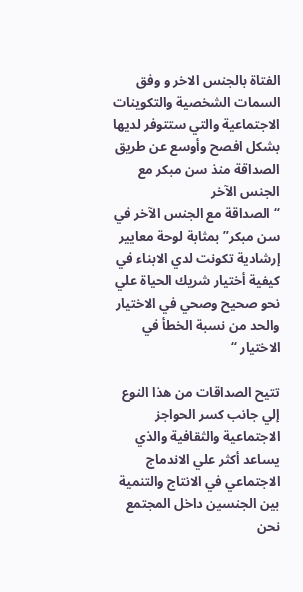الفتاة بالجنس الاخر و وفق السمات الشخصية والتكوينات الاجتماعية والتي ستتوفر لديها بشكل افصح وأوسع عن طريق الصداقة منذ سن مبكر مع الجنس الآخر
“الصداقة مع الجنس الآخر في سن مبكر” بمثابة لوحة معايير إرشادية تكونت لدي الابناء في كيفية أختيار شريك الحياة علي نحو صحيح وصحي في الاختيار والحد من نسبة الخطأ في الاختيار “

تتيح الصداقات من هذا النوع إلي جانب كسر الحواجز الاجتماعية والثقافية والذي يساعد أكثر علي الاندماج الاجتماعي في الانتاج والتنمية بين الجنسين داخل المجتمع
نحن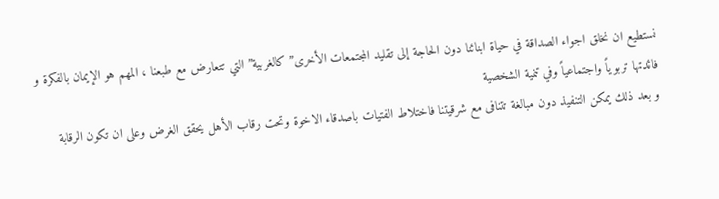نستطيع ان نخلق اجواء الصداقة في حياة ابنائنا دون الحاجة إلى تقليد المجتمعات الأخرى” كالغربية” التي تتعارض مع طبعنا ، المهم هو الإيمان بالفكرة و فائدتها تربوياً واجتماعياً وفي تنمية الشخصية
و بعد ذلك يمكن التنفيذ دون مبالغة تتنافى مع شرقيتنا فاختلاط الفتيات باصدقاء الاخوة وتحت رقاب الأهل يحقق الغرض وعلى ان تكون الرقابة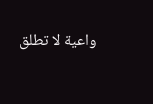واعية لا تطلق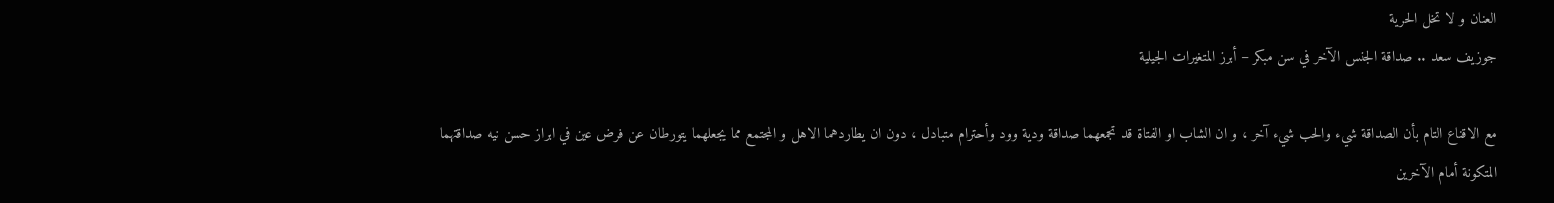العنان و لا تخل الحرية
جوزيف سعد .. صداقة الجنس الآخر في سن مبكر – أبرز المتغيرات الجيلية

مع الاقناع التام بأن الصداقة شيء والحب شيء آخر ، و ان الشاب او الفتاة قد تجمعهما صداقة ودية وود وأحترام متبادل ، دون ان يطاردهما الاهل و المجتمع مما يجعلهما يتورطان عن فرض عين في ابراز حسن نيه صداقتهما المتكونة أمام الآخرين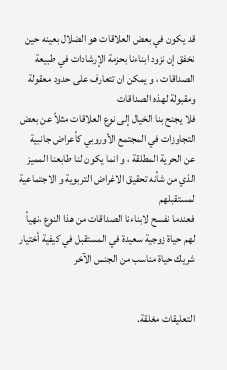قد يكون في بعض العلاقات هو الضلال بعينه حين نخفق إن نزود ابناءنا بحزمة الإرشادات في طبيعة الصداقات ، و يمكن ان تتعارف على حدود معقولة ومقبولة لهذه الصداقات
فلا يجنح بنا الخيال إلى نوع العلاقات مثلاً عن بعض التجاوزات في المجتمع الأوروبي كأعراض جانبية عن الحرية المطلقة ، و انما يكون لنا طابعنا المميز الذي من شأنه تحقيق الاغراض التربوية و الاجتماعية لمستقبلهم
فعندما نفسح لابناءنا الصداقات من هذا النوع ،نهيأ لهم حياة زوجية سعيدة في المستقبل في كيفية أختيار شريك حياة مناسب من الجنس الآخر


التعليقات مغلقة.